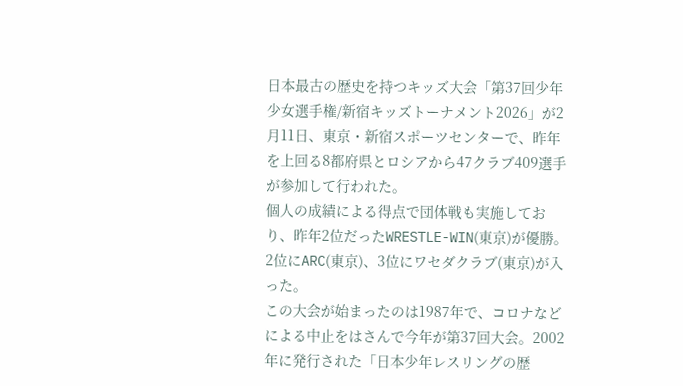日本最古の歴史を持つキッズ大会「第37回少年少女選手権/新宿キッズトーナメント2026」が2月11日、東京・新宿スポーツセンターで、昨年を上回る8都府県とロシアから47クラブ409選手が参加して行われた。
個人の成績による得点で団体戦も実施しており、昨年2位だったWRESTLE-WIN(東京)が優勝。2位にARC(東京)、3位にワセダクラブ(東京)が入った。
この大会が始まったのは1987年で、コロナなどによる中止をはさんで今年が第37回大会。2002年に発行された「日本少年レスリングの歴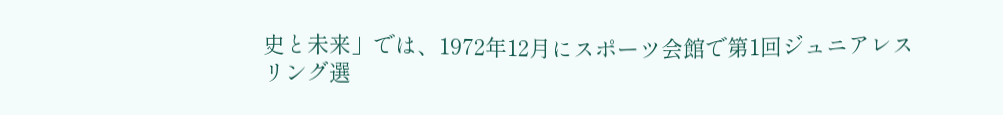史と未来」では、1972年12月にスポーツ会館で第1回ジュニアレスリング選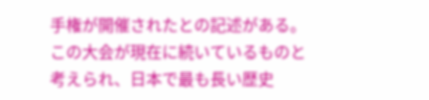手権が開催されたとの記述がある。この大会が現在に続いているものと考えられ、日本で最も長い歴史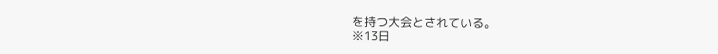を持つ大会とされている。
※13日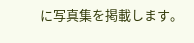に写真集を掲載します。